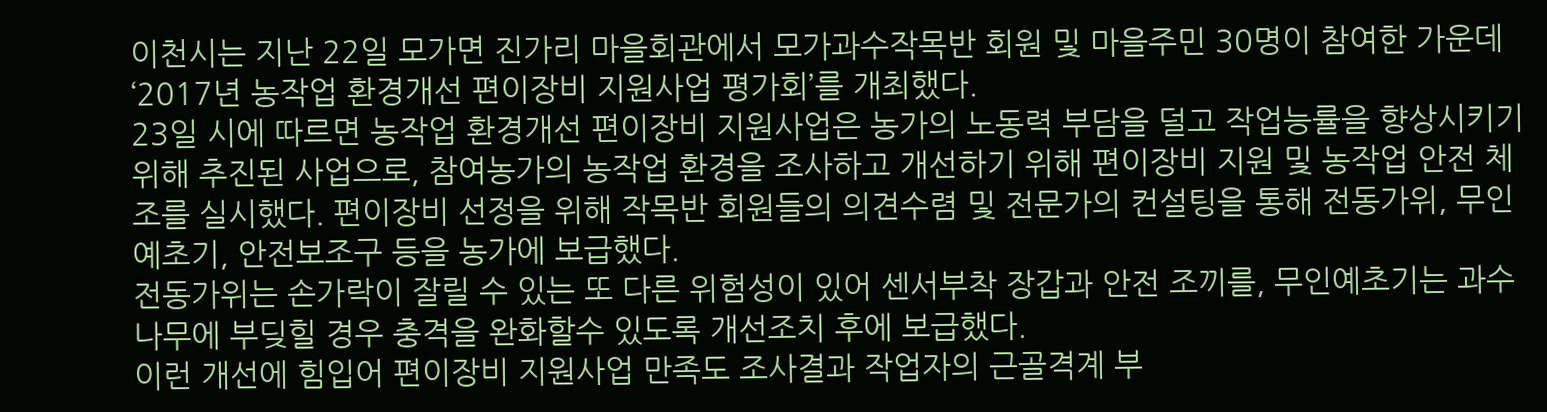이천시는 지난 22일 모가면 진가리 마을회관에서 모가과수작목반 회원 및 마을주민 30명이 참여한 가운데 ‘2017년 농작업 환경개선 편이장비 지원사업 평가회’를 개최했다.
23일 시에 따르면 농작업 환경개선 편이장비 지원사업은 농가의 노동력 부담을 덜고 작업능률을 향상시키기 위해 추진된 사업으로, 참여농가의 농작업 환경을 조사하고 개선하기 위해 편이장비 지원 및 농작업 안전 체조를 실시했다. 편이장비 선정을 위해 작목반 회원들의 의견수렴 및 전문가의 컨설팅을 통해 전동가위, 무인 예초기, 안전보조구 등을 농가에 보급했다.
전동가위는 손가락이 잘릴 수 있는 또 다른 위험성이 있어 센서부착 장갑과 안전 조끼를, 무인예초기는 과수나무에 부딪힐 경우 충격을 완화할수 있도록 개선조치 후에 보급했다.
이런 개선에 힘입어 편이장비 지원사업 만족도 조사결과 작업자의 근골격계 부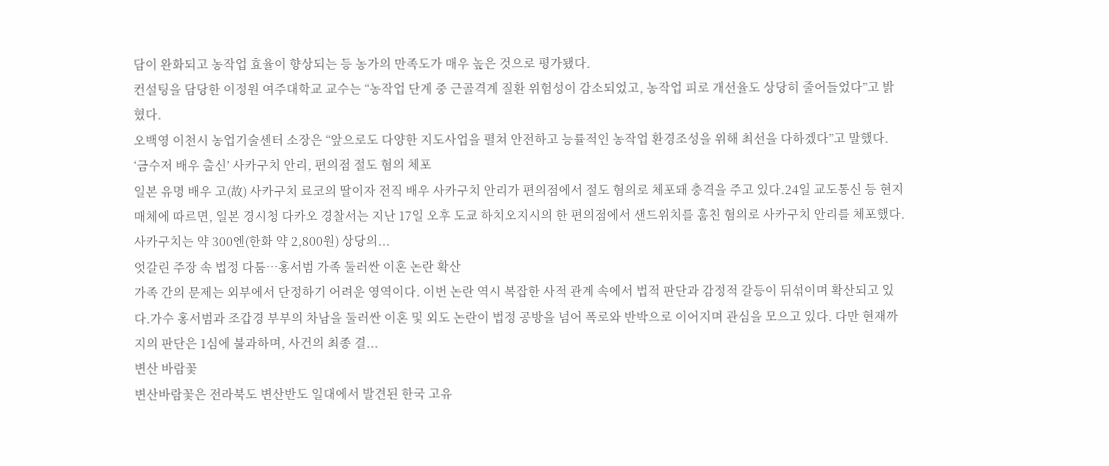담이 완화되고 농작업 효율이 향상되는 등 농가의 만족도가 매우 높은 것으로 평가됐다.
컨설팅을 담당한 이정원 여주대학교 교수는 “농작업 단계 중 근골격계 질환 위험성이 감소되었고, 농작업 피로 개선율도 상당히 줄어들었다”고 밝혔다.
오백영 이천시 농업기술센터 소장은 “앞으로도 다양한 지도사업을 펼쳐 안전하고 능률적인 농작업 환경조성을 위해 최선을 다하겠다”고 말했다.
‘금수저 배우 출신’ 사카구치 안리, 편의점 절도 혐의 체포
일본 유명 배우 고(故) 사카구치 료코의 딸이자 전직 배우 사카구치 안리가 편의점에서 절도 혐의로 체포돼 충격을 주고 있다.24일 교도통신 등 현지 매체에 따르면, 일본 경시청 다카오 경찰서는 지난 17일 오후 도쿄 하치오지시의 한 편의점에서 샌드위치를 훔친 혐의로 사카구치 안리를 체포했다.사카구치는 약 300엔(한화 약 2,800원) 상당의...
엇갈린 주장 속 법정 다툼…홍서범 가족 둘러싼 이혼 논란 확산
가족 간의 문제는 외부에서 단정하기 어려운 영역이다. 이번 논란 역시 복잡한 사적 관계 속에서 법적 판단과 감정적 갈등이 뒤섞이며 확산되고 있다.가수 홍서범과 조갑경 부부의 차남을 둘러싼 이혼 및 외도 논란이 법정 공방을 넘어 폭로와 반박으로 이어지며 관심을 모으고 있다. 다만 현재까지의 판단은 1심에 불과하며, 사건의 최종 결...
변산 바람꽃
변산바람꽃은 전라북도 변산반도 일대에서 발견된 한국 고유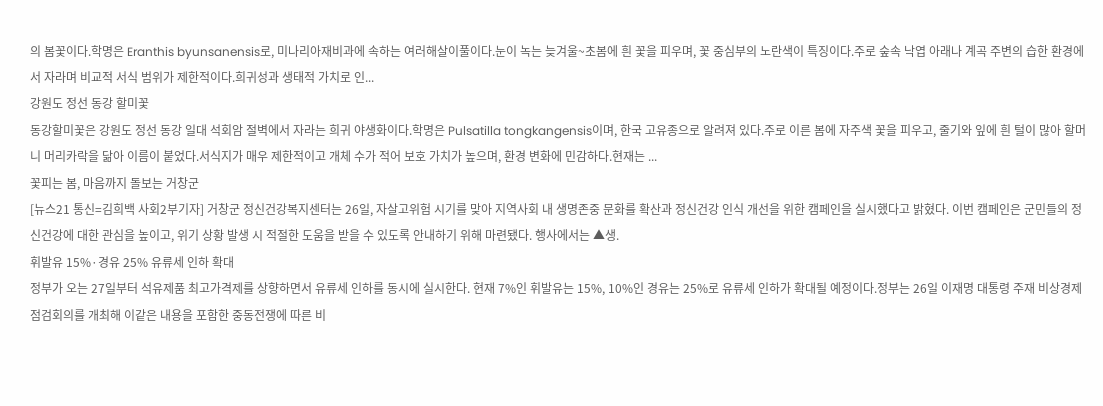의 봄꽃이다.학명은 Eranthis byunsanensis로, 미나리아재비과에 속하는 여러해살이풀이다.눈이 녹는 늦겨울~초봄에 흰 꽃을 피우며, 꽃 중심부의 노란색이 특징이다.주로 숲속 낙엽 아래나 계곡 주변의 습한 환경에서 자라며 비교적 서식 범위가 제한적이다.희귀성과 생태적 가치로 인...
강원도 정선 동강 할미꽃
동강할미꽃은 강원도 정선 동강 일대 석회암 절벽에서 자라는 희귀 야생화이다.학명은 Pulsatilla tongkangensis이며, 한국 고유종으로 알려져 있다.주로 이른 봄에 자주색 꽃을 피우고, 줄기와 잎에 흰 털이 많아 할머니 머리카락을 닮아 이름이 붙었다.서식지가 매우 제한적이고 개체 수가 적어 보호 가치가 높으며, 환경 변화에 민감하다.현재는 ...
꽃피는 봄, 마음까지 돌보는 거창군
[뉴스21 통신=김희백 사회2부기자] 거창군 정신건강복지센터는 26일, 자살고위험 시기를 맞아 지역사회 내 생명존중 문화를 확산과 정신건강 인식 개선을 위한 캠페인을 실시했다고 밝혔다. 이번 캠페인은 군민들의 정신건강에 대한 관심을 높이고, 위기 상황 발생 시 적절한 도움을 받을 수 있도록 안내하기 위해 마련됐다. 행사에서는 ▲생.
휘발유 15%·경유 25% 유류세 인하 확대
정부가 오는 27일부터 석유제품 최고가격제를 상향하면서 유류세 인하를 동시에 실시한다. 현재 7%인 휘발유는 15%, 10%인 경유는 25%로 유류세 인하가 확대될 예정이다.정부는 26일 이재명 대통령 주재 비상경제점검회의를 개최해 이같은 내용을 포함한 중동전쟁에 따른 비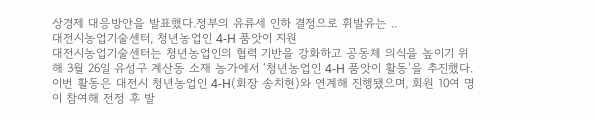상경제 대응방안을 발표했다.정부의 유류세 인하 결정으로 휘발유는 ..
대전시농업기술센터, 청년농업인 4-H 품앗이 지원
대전시농업기술센터는 청년농업인의 협력 기반을 강화하고 공동체 의식을 높이기 위해 3월 26일 유성구 계산동 소재 농가에서 ‘청년농업인 4-H 품앗이 활동’을 추진했다. 이번 활동은 대전시 청년농업인 4-H(회장 송치현)와 연계해 진행됐으며, 회원 10여 명이 참여해 전정 후 발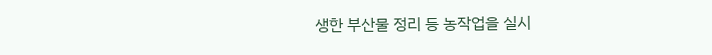생한 부산물 정리 등 농작업을 실시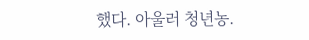했다. 아울러 청년농.